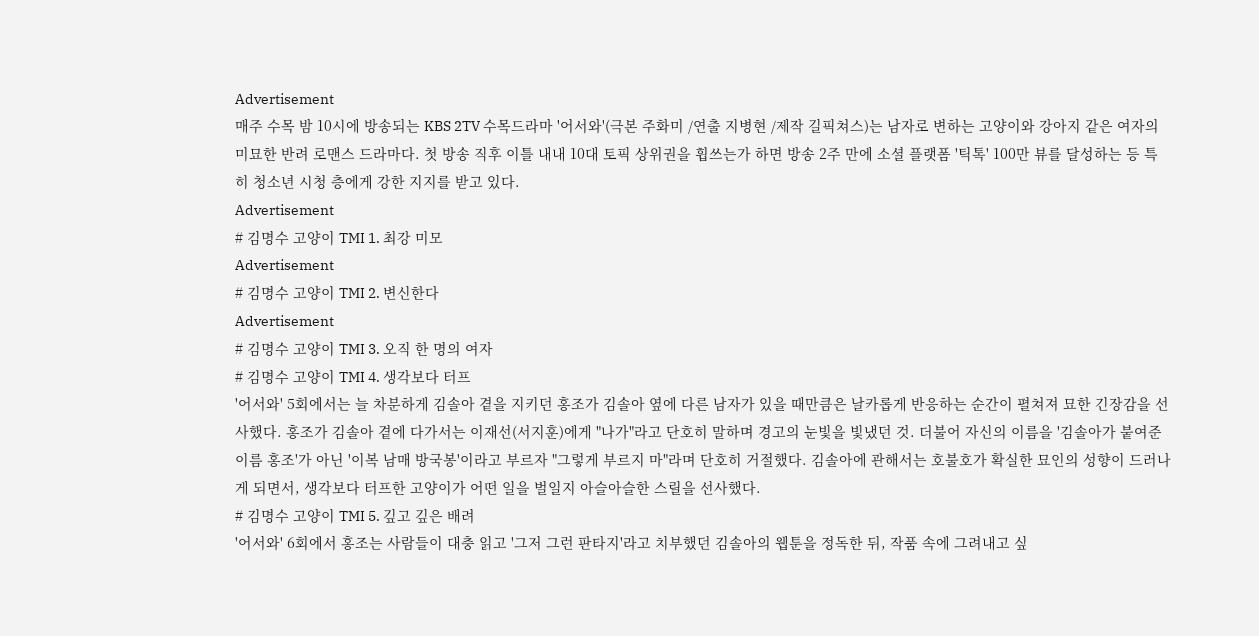Advertisement
매주 수목 밤 10시에 방송되는 KBS 2TV 수목드라마 '어서와'(극본 주화미 /연출 지병현 /제작 길픽쳐스)는 남자로 변하는 고양이와 강아지 같은 여자의 미묘한 반려 로맨스 드라마다. 첫 방송 직후 이틀 내내 10대 토픽 상위권을 휩쓰는가 하면 방송 2주 만에 소셜 플랫폼 '틱톡' 100만 뷰를 달성하는 등 특히 청소년 시청 층에게 강한 지지를 받고 있다.
Advertisement
# 김명수 고양이 TMI 1. 최강 미모
Advertisement
# 김명수 고양이 TMI 2. 변신한다
Advertisement
# 김명수 고양이 TMI 3. 오직 한 명의 여자
# 김명수 고양이 TMI 4. 생각보다 터프
'어서와' 5회에서는 늘 차분하게 김솔아 곁을 지키던 홍조가 김솔아 옆에 다른 남자가 있을 때만큼은 날카롭게 반응하는 순간이 펼쳐져 묘한 긴장감을 선사했다. 홍조가 김솔아 곁에 다가서는 이재선(서지훈)에게 "나가"라고 단호히 말하며 경고의 눈빛을 빛냈던 것. 더불어 자신의 이름을 '김솔아가 붙여준 이름 홍조'가 아닌 '이복 남매 방국봉'이라고 부르자 "그렇게 부르지 마"라며 단호히 거절했다. 김솔아에 관해서는 호불호가 확실한 묘인의 성향이 드러나게 되면서, 생각보다 터프한 고양이가 어떤 일을 벌일지 아슬아슬한 스릴을 선사했다.
# 김명수 고양이 TMI 5. 깊고 깊은 배려
'어서와' 6회에서 홍조는 사람들이 대충 읽고 '그저 그런 판타지'라고 치부했던 김솔아의 웹툰을 정독한 뒤, 작품 속에 그려내고 싶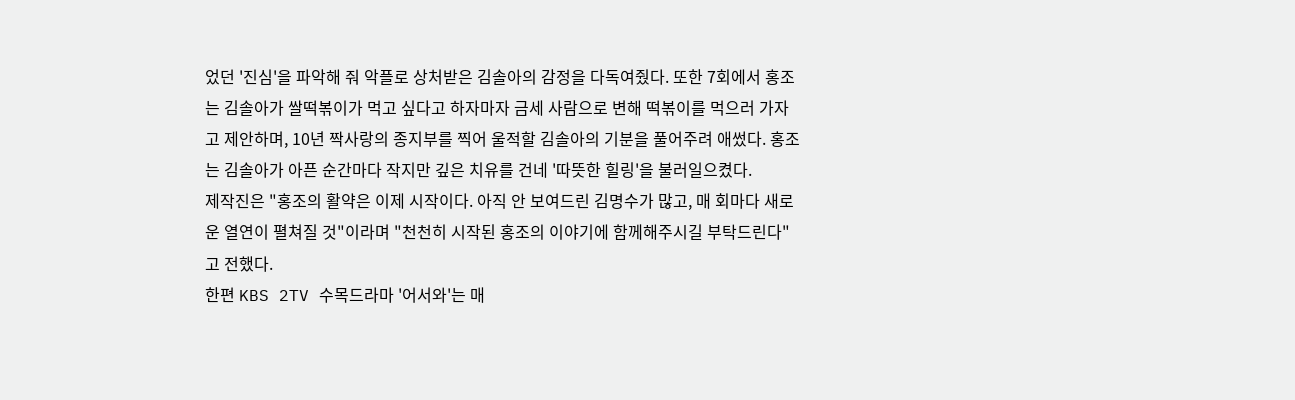었던 '진심'을 파악해 줘 악플로 상처받은 김솔아의 감정을 다독여줬다. 또한 7회에서 홍조는 김솔아가 쌀떡볶이가 먹고 싶다고 하자마자 금세 사람으로 변해 떡볶이를 먹으러 가자고 제안하며, 10년 짝사랑의 종지부를 찍어 울적할 김솔아의 기분을 풀어주려 애썼다. 홍조는 김솔아가 아픈 순간마다 작지만 깊은 치유를 건네 '따뜻한 힐링'을 불러일으켰다.
제작진은 "홍조의 활약은 이제 시작이다. 아직 안 보여드린 김명수가 많고, 매 회마다 새로운 열연이 펼쳐질 것"이라며 "천천히 시작된 홍조의 이야기에 함께해주시길 부탁드린다"고 전했다.
한편 KBS 2TV 수목드라마 '어서와'는 매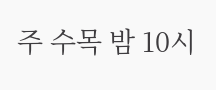주 수목 밤 10시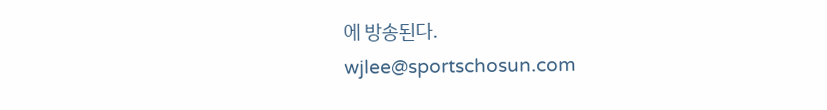에 방송된다.
wjlee@sportschosun.com